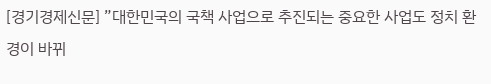[경기경제신문] ”대한민국의 국책 사업으로 추진되는 중요한 사업도 정치 환경이 바뀌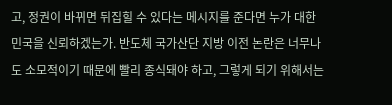고, 정권이 바뀌면 뒤집힐 수 있다는 메시지를 준다면 누가 대한민국을 신뢰하겠는가. 반도체 국가산단 지방 이전 논란은 너무나도 소모적이기 때문에 빨리 종식돼야 하고, 그렇게 되기 위해서는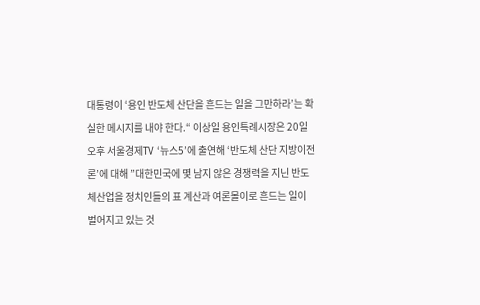대통령이 ‘용인 반도체 산단을 흔드는 일을 그만하라’는 확실한 메시지를 내야 한다.“ 이상일 용인특례시장은 20일 오후 서울경제TV ‘뉴스5’에 출연해 ‘반도체 산단 지방이전론’에 대해 ”대한민국에 몇 남지 않은 경쟁력을 지닌 반도체산업을 정치인들의 표 계산과 여론몰이로 흔드는 일이 벌어지고 있는 것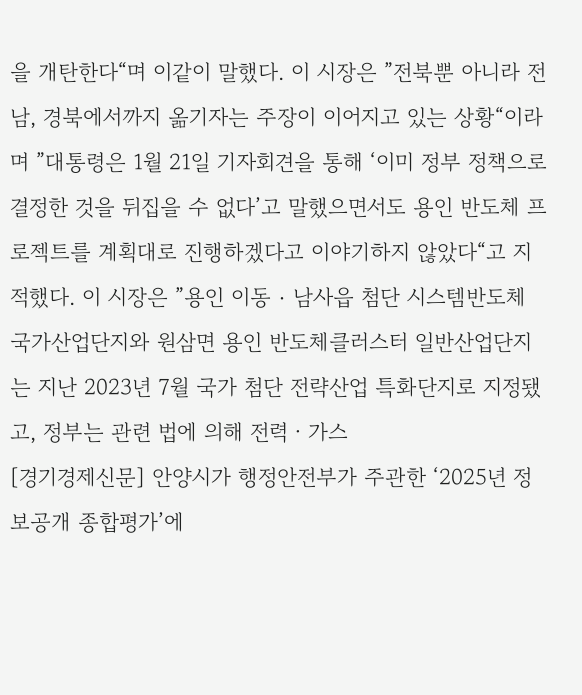을 개탄한다“며 이같이 말했다. 이 시장은 ”전북뿐 아니라 전남, 경북에서까지 옮기자는 주장이 이어지고 있는 상황“이라며 ”대통령은 1월 21일 기자회견을 통해 ‘이미 정부 정책으로 결정한 것을 뒤집을 수 없다’고 말했으면서도 용인 반도체 프로젝트를 계획대로 진행하겠다고 이야기하지 않았다“고 지적했다. 이 시장은 ”용인 이동‧남사읍 첨단 시스템반도체 국가산업단지와 원삼면 용인 반도체클러스터 일반산업단지는 지난 2023년 7월 국가 첨단 전략산업 특화단지로 지정됐고, 정부는 관련 법에 의해 전력ㆍ가스
[경기경제신문] 안양시가 행정안전부가 주관한 ‘2025년 정보공개 종합평가’에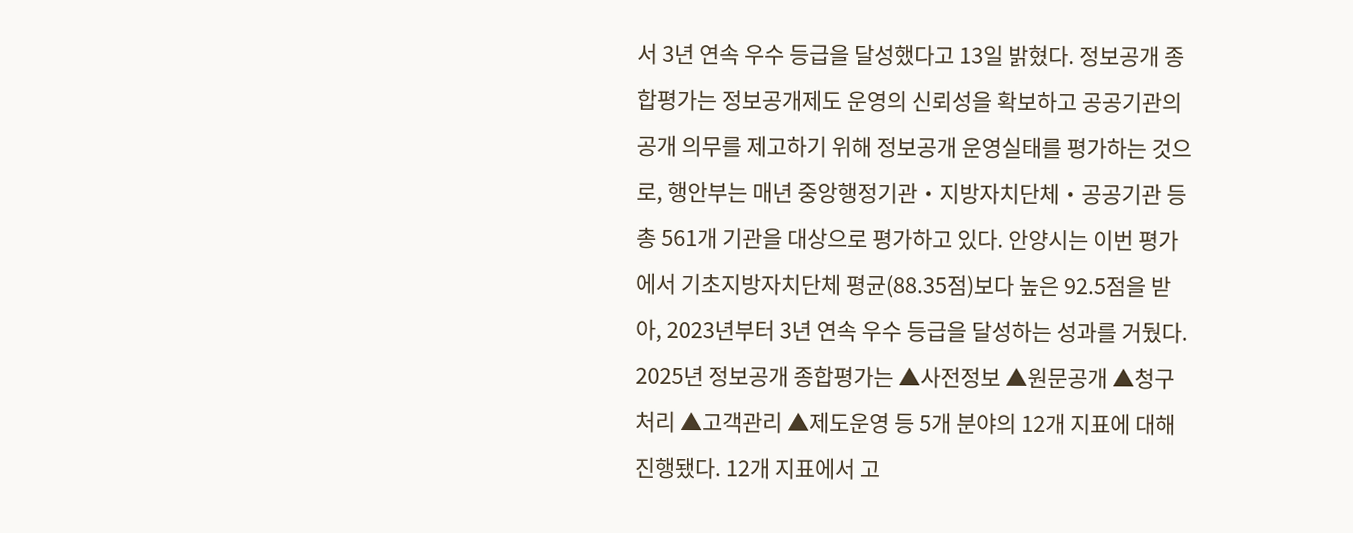서 3년 연속 우수 등급을 달성했다고 13일 밝혔다. 정보공개 종합평가는 정보공개제도 운영의 신뢰성을 확보하고 공공기관의 공개 의무를 제고하기 위해 정보공개 운영실태를 평가하는 것으로, 행안부는 매년 중앙행정기관・지방자치단체・공공기관 등 총 561개 기관을 대상으로 평가하고 있다. 안양시는 이번 평가에서 기초지방자치단체 평균(88.35점)보다 높은 92.5점을 받아, 2023년부터 3년 연속 우수 등급을 달성하는 성과를 거뒀다. 2025년 정보공개 종합평가는 ▲사전정보 ▲원문공개 ▲청구처리 ▲고객관리 ▲제도운영 등 5개 분야의 12개 지표에 대해 진행됐다. 12개 지표에서 고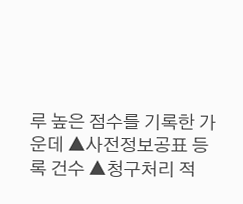루 높은 점수를 기록한 가운데 ▲사전정보공표 등록 건수 ▲청구처리 적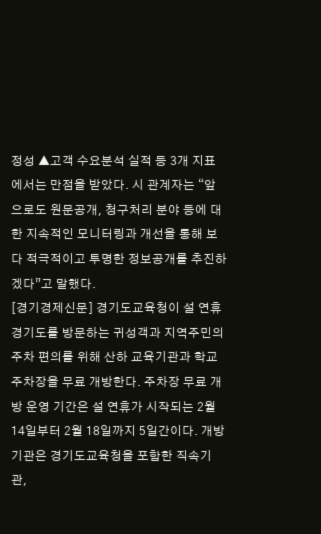정성 ▲고객 수요분석 실적 등 3개 지표에서는 만점을 받았다. 시 관계자는 “앞으로도 원문공개, 청구처리 분야 등에 대한 지속적인 모니터링과 개선을 통해 보다 적극적이고 투명한 정보공개를 추진하겠다”고 말했다.
[경기경제신문] 경기도교육청이 설 연휴 경기도를 방문하는 귀성객과 지역주민의 주차 편의를 위해 산하 교육기관과 학교 주차장을 무료 개방한다. 주차장 무료 개방 운영 기간은 설 연휴가 시작되는 2월 14일부터 2월 18일까지 5일간이다. 개방 기관은 경기도교육청을 포함한 직속기관,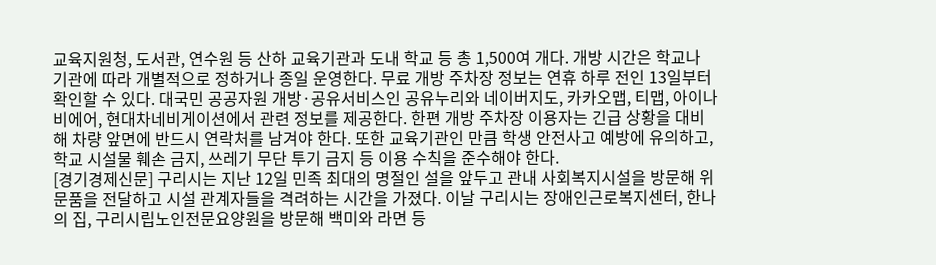교육지원청, 도서관, 연수원 등 산하 교육기관과 도내 학교 등 총 1,500여 개다. 개방 시간은 학교나 기관에 따라 개별적으로 정하거나 종일 운영한다. 무료 개방 주차장 정보는 연휴 하루 전인 13일부터 확인할 수 있다. 대국민 공공자원 개방·공유서비스인 공유누리와 네이버지도, 카카오맵, 티맵, 아이나비에어, 현대차네비게이션에서 관련 정보를 제공한다. 한편 개방 주차장 이용자는 긴급 상황을 대비해 차량 앞면에 반드시 연락처를 남겨야 한다. 또한 교육기관인 만큼 학생 안전사고 예방에 유의하고, 학교 시설물 훼손 금지, 쓰레기 무단 투기 금지 등 이용 수칙을 준수해야 한다.
[경기경제신문] 구리시는 지난 12일 민족 최대의 명절인 설을 앞두고 관내 사회복지시설을 방문해 위문품을 전달하고 시설 관계자들을 격려하는 시간을 가졌다. 이날 구리시는 장애인근로복지센터, 한나의 집, 구리시립노인전문요양원을 방문해 백미와 라면 등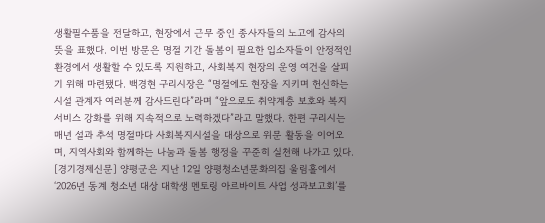생활필수품을 전달하고, 현장에서 근무 중인 종사자들의 노고에 감사의 뜻을 표했다. 이번 방문은 명절 기간 돌봄이 필요한 입소자들이 안정적인 환경에서 생활할 수 있도록 지원하고, 사회복지 현장의 운영 여건을 살피기 위해 마련됐다. 백경현 구리시장은 “명절에도 현장을 지키며 헌신하는 시설 관계자 여러분께 감사드린다”라며 “앞으로도 취약계층 보호와 복지서비스 강화를 위해 지속적으로 노력하겠다”라고 말했다. 한편 구리시는 매년 설과 추석 명절마다 사회복지시설을 대상으로 위문 활동을 이어오며, 지역사회와 함께하는 나눔과 돌봄 행정을 꾸준히 실천해 나가고 있다.
[경기경제신문] 양평군은 지난 12일 양평청소년문화의집 울림홀에서 ‘2026년 동계 청소년 대상 대학생 멘토링 아르바이트 사업 성과보고회’를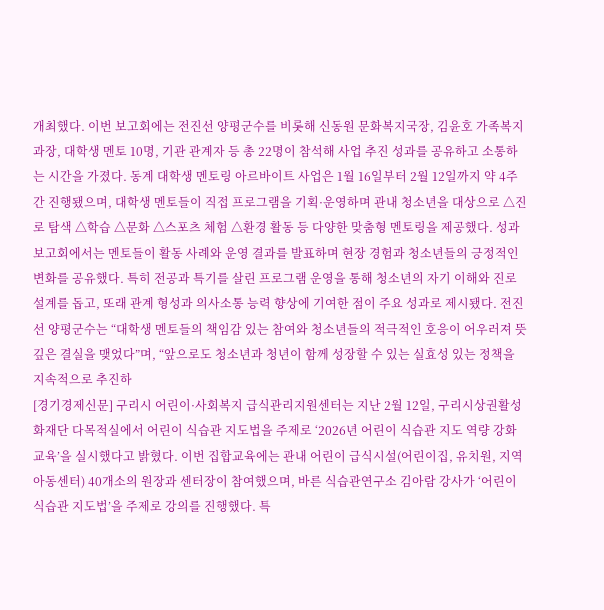개최했다. 이번 보고회에는 전진선 양평군수를 비롯해 신동원 문화복지국장, 김윤호 가족복지과장, 대학생 멘토 10명, 기관 관계자 등 총 22명이 참석해 사업 추진 성과를 공유하고 소통하는 시간을 가졌다. 동계 대학생 멘토링 아르바이트 사업은 1월 16일부터 2월 12일까지 약 4주간 진행됐으며, 대학생 멘토들이 직접 프로그램을 기획·운영하며 관내 청소년을 대상으로 △진로 탐색 △학습 △문화 △스포츠 체험 △환경 활동 등 다양한 맞춤형 멘토링을 제공했다. 성과보고회에서는 멘토들이 활동 사례와 운영 결과를 발표하며 현장 경험과 청소년들의 긍정적인 변화를 공유했다. 특히 전공과 특기를 살린 프로그램 운영을 통해 청소년의 자기 이해와 진로 설계를 돕고, 또래 관계 형성과 의사소통 능력 향상에 기여한 점이 주요 성과로 제시됐다. 전진선 양평군수는 “대학생 멘토들의 책임감 있는 참여와 청소년들의 적극적인 호응이 어우러져 뜻깊은 결실을 맺었다”며, “앞으로도 청소년과 청년이 함께 성장할 수 있는 실효성 있는 정책을 지속적으로 추진하
[경기경제신문] 구리시 어린이·사회복지 급식관리지원센터는 지난 2월 12일, 구리시상권활성화재단 다목적실에서 어린이 식습관 지도법을 주제로 ‘2026년 어린이 식습관 지도 역량 강화 교육’을 실시했다고 밝혔다. 이번 집합교육에는 관내 어린이 급식시설(어린이집, 유치원, 지역아동센터) 40개소의 원장과 센터장이 참여했으며, 바른 식습관연구소 김아람 강사가 ‘어린이 식습관 지도법’을 주제로 강의를 진행했다. 특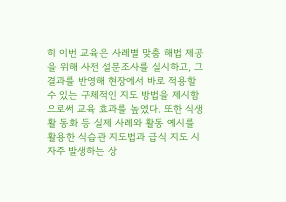히 이번 교육은 사례별 맞춤 해법 제공을 위해 사전 설문조사를 실시하고, 그 결과를 반영해 현장에서 바로 적용할 수 있는 구체적인 지도 방법을 제시함으로써 교육 효과를 높였다. 또한 식생활 동화 등 실제 사례와 활동 예시를 활용한 식습관 지도법과 급식 지도 시 자주 발생하는 상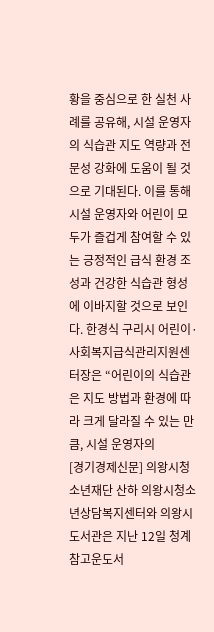황을 중심으로 한 실천 사례를 공유해, 시설 운영자의 식습관 지도 역량과 전문성 강화에 도움이 될 것으로 기대된다. 이를 통해 시설 운영자와 어린이 모두가 즐겁게 참여할 수 있는 긍정적인 급식 환경 조성과 건강한 식습관 형성에 이바지할 것으로 보인다. 한경식 구리시 어린이·사회복지급식관리지원센터장은 “어린이의 식습관은 지도 방법과 환경에 따라 크게 달라질 수 있는 만큼, 시설 운영자의
[경기경제신문] 의왕시청소년재단 산하 의왕시청소년상담복지센터와 의왕시도서관은 지난 12일 청계참고운도서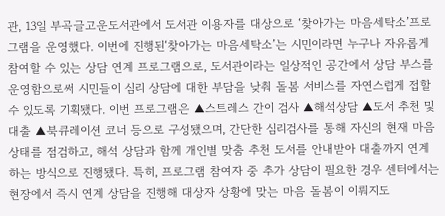관, 13일 부곡글고운도서관에서 도서관 이용자를 대상으로 ‘찾아가는 마음세탁소’프로그램을 운영했다. 이번에 진행된‘찾아가는 마음세탁소’는 시민이라면 누구나 자유롭게 참여할 수 있는 상담 연계 프로그램으로, 도서관이라는 일상적인 공간에서 상담 부스를 운영함으로써 시민들이 심리 상담에 대한 부담을 낮춰 돌봄 서비스를 자연스럽게 접할 수 있도록 기획됐다. 이번 프로그램은 ▲스트레스 간이 검사 ▲해석상담 ▲도서 추천 및 대출 ▲북큐레이션 코너 등으로 구성됐으며, 간단한 심리검사를 통해 자신의 현재 마음 상태를 점검하고, 해석 상담과 함께 개인별 맞춤 추천 도서를 안내받아 대출까지 연계하는 방식으로 진행됐다. 특히, 프로그램 참여자 중 추가 상담이 필요한 경우 센터에서는 현장에서 즉시 연계 상담을 진행해 대상자 상황에 맞는 마음 돌봄이 이뤄지도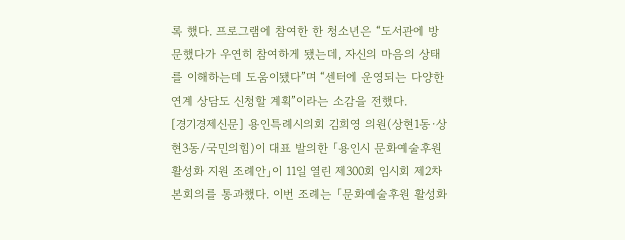록 했다. 프로그램에 참여한 한 청소년은 “도서관에 방문했다가 우연히 참여하게 됐는데, 자신의 마음의 상태를 이해하는데 도움이됐다”며 “센터에 운영되는 다양한 연계 상담도 신청할 계획”이라는 소감을 전했다.
[경기경제신문] 용인특례시의회 김희영 의원(상현1동·상현3동/국민의힘)이 대표 발의한 「용인시 문화예술후원 활성화 지원 조례안」이 11일 열린 제300회 임시회 제2차 본회의를 통과했다. 이번 조례는 「문화예술후원 활성화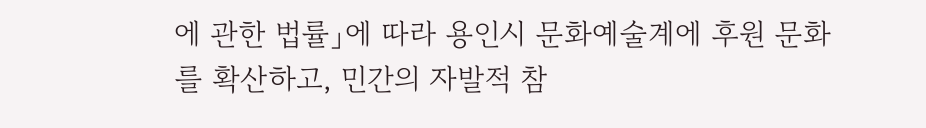에 관한 법률」에 따라 용인시 문화예술계에 후원 문화를 확산하고, 민간의 자발적 참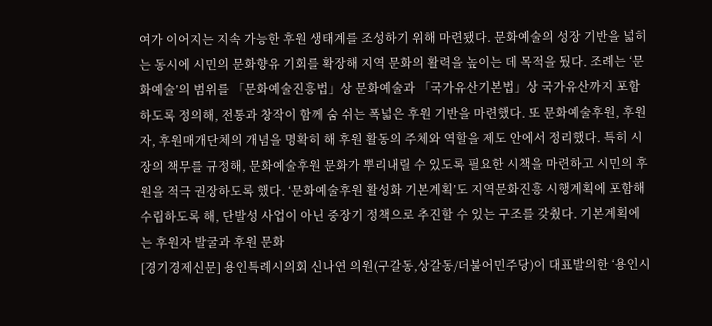여가 이어지는 지속 가능한 후원 생태계를 조성하기 위해 마련됐다. 문화예술의 성장 기반을 넓히는 동시에 시민의 문화향유 기회를 확장해 지역 문화의 활력을 높이는 데 목적을 뒀다. 조례는 ‘문화예술’의 범위를 「문화예술진흥법」상 문화예술과 「국가유산기본법」상 국가유산까지 포함하도록 정의해, 전통과 창작이 함께 숨 쉬는 폭넓은 후원 기반을 마련했다. 또 문화예술후원, 후원자, 후원매개단체의 개념을 명확히 해 후원 활동의 주체와 역할을 제도 안에서 정리했다. 특히 시장의 책무를 규정해, 문화예술후원 문화가 뿌리내릴 수 있도록 필요한 시책을 마련하고 시민의 후원을 적극 권장하도록 했다. ‘문화예술후원 활성화 기본계획’도 지역문화진흥 시행계획에 포함해 수립하도록 해, 단발성 사업이 아닌 중장기 정책으로 추진할 수 있는 구조를 갖췄다. 기본계획에는 후원자 발굴과 후원 문화
[경기경제신문] 용인특례시의회 신나연 의원(구갈동,상갈동/더불어민주당)이 대표발의한 ‘용인시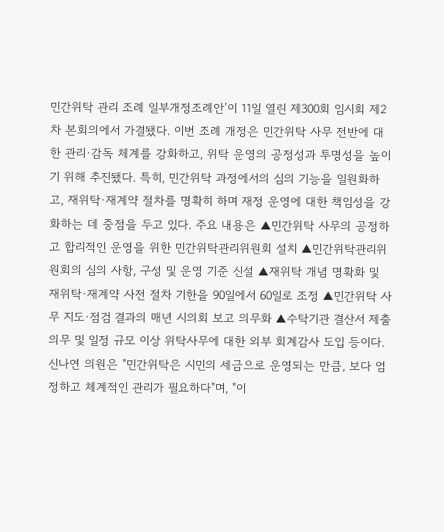민간위탁 관리 조례 일부개정조례안’이 11일 열린 제300회 임시회 제2차 본회의에서 가결됐다. 이번 조례 개정은 민간위탁 사무 전반에 대한 관리·감독 체계를 강화하고, 위탁 운영의 공정성과 투명성을 높이기 위해 추진됐다. 특히, 민간위탁 과정에서의 심의 기능을 일원화하고, 재위탁·재계약 절차를 명확히 하며 재정 운영에 대한 책임성을 강화하는 데 중점을 두고 있다. 주요 내용은 ▲민간위탁 사무의 공정하고 합리적인 운영을 위한 민간위탁관리위원회 설치 ▲민간위탁관리위원회의 심의 사항, 구성 및 운영 기준 신설 ▲재위탁 개념 명확화 및 재위탁·재계약 사전 절차 기한을 90일에서 60일로 조정 ▲민간위탁 사무 지도·점검 결과의 매년 시의회 보고 의무화 ▲수탁기관 결산서 제출 의무 및 일정 규모 이상 위탁사무에 대한 외부 회계감사 도입 등이다. 신나연 의원은 "민간위탁은 시민의 세금으로 운영되는 만큼, 보다 엄정하고 체계적인 관리가 필요하다"며, "이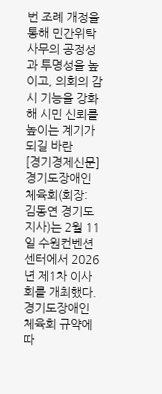번 조례 개정을 통해 민간위탁 사무의 공정성과 투명성을 높이고, 의회의 감시 기능을 강화해 시민 신뢰를 높이는 계기가 되길 바란
[경기경제신문] 경기도장애인체육회(회장: 김동연 경기도지사)는 2월 11일 수원컨벤션센터에서 2026년 제1차 이사회를 개최했다. 경기도장애인체육회 규약에 따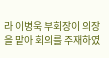라 이병욱 부회장이 의장을 맡아 회의를 주재하였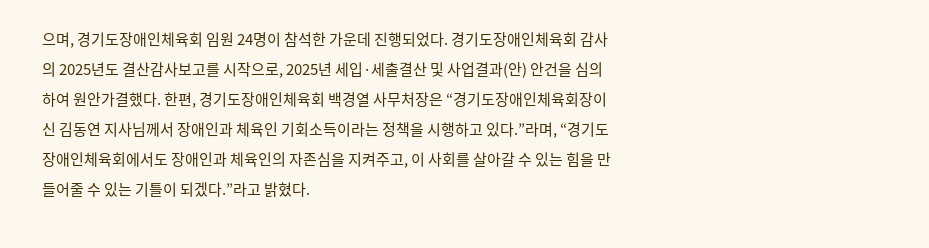으며, 경기도장애인체육회 임원 24명이 참석한 가운데 진행되었다. 경기도장애인체육회 감사의 2025년도 결산감사보고를 시작으로, 2025년 세입·세출결산 및 사업결과(안) 안건을 심의하여 원안가결했다. 한편, 경기도장애인체육회 백경열 사무처장은 “경기도장애인체육회장이신 김동연 지사님께서 장애인과 체육인 기회소득이라는 정책을 시행하고 있다.”라며, “경기도장애인체육회에서도 장애인과 체육인의 자존심을 지켜주고, 이 사회를 살아갈 수 있는 힘을 만들어줄 수 있는 기틀이 되겠다.”라고 밝혔다.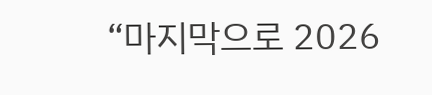“마지막으로 2026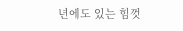년에도 있는 힘껏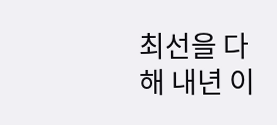최선을 다해 내년 이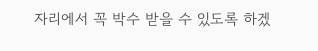자리에서 꼭 박수 받을 수 있도록 하겠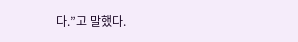다.”고 말했다.